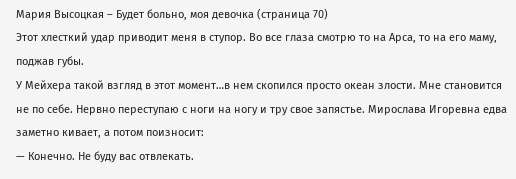Мария Высоцкая – Будет больно, моя девочка (страница 70)
Этот хлесткий удар приводит меня в ступор. Во все глаза смотрю то на Арса, то на его маму, поджав губы.
У Мейхера такой взгляд в этот момент…в нем скопился просто океан злости. Мне становится не по себе. Нервно переступаю с ноги на ногу и тру свое запястье. Мирослава Игоревна едва заметно кивает, а потом поизносит:
— Конечно. Не буду вас отвлекать.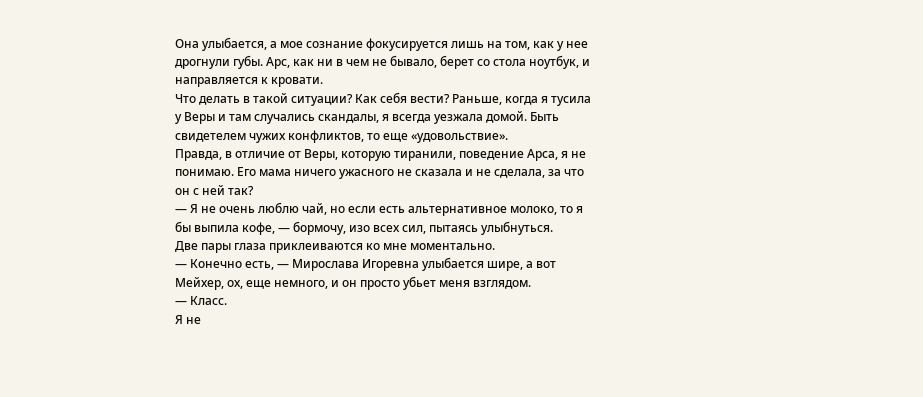Она улыбается, а мое сознание фокусируется лишь на том, как у нее дрогнули губы. Арс, как ни в чем не бывало, берет со стола ноутбук, и направляется к кровати.
Что делать в такой ситуации? Как себя вести? Раньше, когда я тусила у Веры и там случались скандалы, я всегда уезжала домой. Быть свидетелем чужих конфликтов, то еще «удовольствие».
Правда, в отличие от Веры, которую тиранили, поведение Арса, я не понимаю. Его мама ничего ужасного не сказала и не сделала, за что он с ней так?
— Я не очень люблю чай, но если есть альтернативное молоко, то я бы выпила кофе, — бормочу, изо всех сил, пытаясь улыбнуться.
Две пары глаза приклеиваются ко мне моментально.
— Конечно есть, — Мирослава Игоревна улыбается шире, а вот Мейхер, ох, еще немного, и он просто убьет меня взглядом.
— Класс.
Я не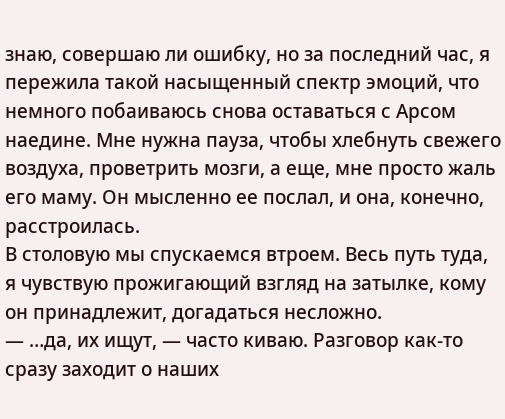знаю, совершаю ли ошибку, но за последний час, я пережила такой насыщенный спектр эмоций, что немного побаиваюсь снова оставаться с Арсом наедине. Мне нужна пауза, чтобы хлебнуть свежего воздуха, проветрить мозги, а еще, мне просто жаль его маму. Он мысленно ее послал, и она, конечно, расстроилась.
В столовую мы спускаемся втроем. Весь путь туда, я чувствую прожигающий взгляд на затылке, кому он принадлежит, догадаться несложно.
— …да, их ищут, — часто киваю. Разговор как-то сразу заходит о наших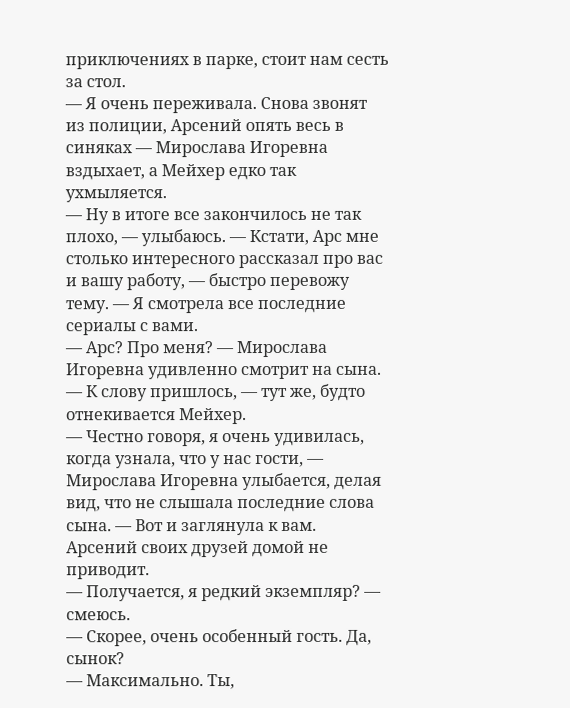приключениях в парке, стоит нам сесть за стол.
— Я очень переживала. Снова звонят из полиции, Арсений опять весь в синяках — Мирослава Игоревна вздыхает, а Мейхер едко так ухмыляется.
— Ну в итоге все закончилось не так плохо, — улыбаюсь. — Кстати, Арс мне столько интересного рассказал про вас и вашу работу, — быстро перевожу тему. — Я смотрела все последние сериалы с вами.
— Арс? Про меня? — Мирослава Игоревна удивленно смотрит на сына.
— К слову пришлось, — тут же, будто отнекивается Мейхер.
— Честно говоря, я очень удивилась, когда узнала, что у нас гости, — Мирослава Игоревна улыбается, делая вид, что не слышала последние слова сына. — Вот и заглянула к вам. Арсений своих друзей домой не приводит.
— Получается, я редкий экземпляр? — смеюсь.
— Скорее, очень особенный гость. Да, сынок?
— Максимально. Ты,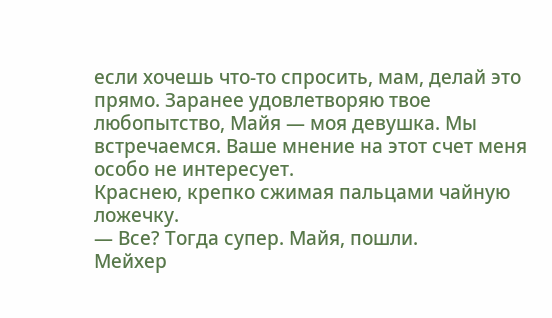если хочешь что-то спросить, мам, делай это прямо. Заранее удовлетворяю твое любопытство, Майя — моя девушка. Мы встречаемся. Ваше мнение на этот счет меня особо не интересует.
Краснею, крепко сжимая пальцами чайную ложечку.
— Все? Тогда супер. Майя, пошли.
Мейхер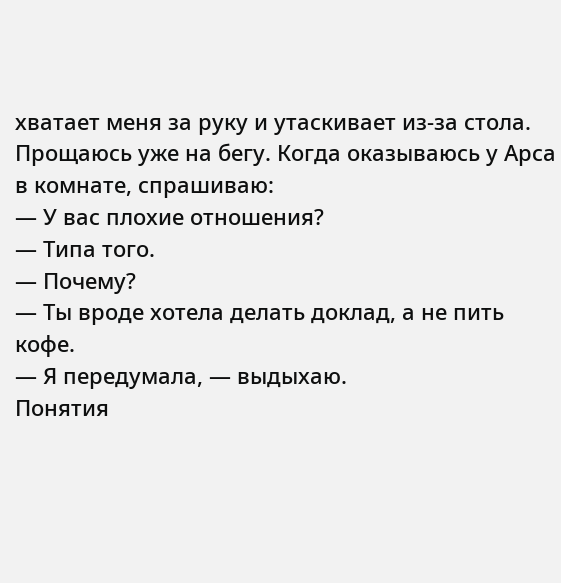хватает меня за руку и утаскивает из-за стола. Прощаюсь уже на бегу. Когда оказываюсь у Арса в комнате, спрашиваю:
— У вас плохие отношения?
— Типа того.
— Почему?
— Ты вроде хотела делать доклад, а не пить кофе.
— Я передумала, — выдыхаю.
Понятия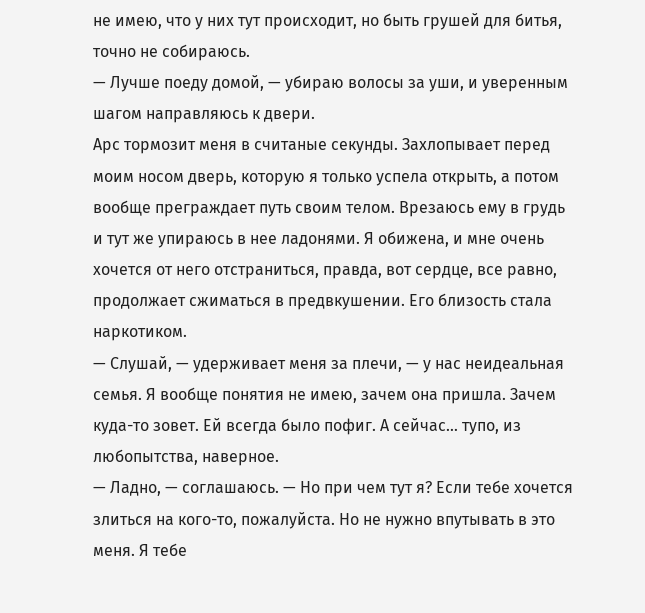не имею, что у них тут происходит, но быть грушей для битья, точно не собираюсь.
— Лучше поеду домой, — убираю волосы за уши, и уверенным шагом направляюсь к двери.
Арс тормозит меня в считаные секунды. Захлопывает перед моим носом дверь, которую я только успела открыть, а потом вообще преграждает путь своим телом. Врезаюсь ему в грудь и тут же упираюсь в нее ладонями. Я обижена, и мне очень хочется от него отстраниться, правда, вот сердце, все равно, продолжает сжиматься в предвкушении. Его близость стала наркотиком.
— Слушай, — удерживает меня за плечи, — у нас неидеальная семья. Я вообще понятия не имею, зачем она пришла. Зачем куда-то зовет. Ей всегда было пофиг. А сейчас… тупо, из любопытства, наверное.
— Ладно, — соглашаюсь. — Но при чем тут я? Если тебе хочется злиться на кого-то, пожалуйста. Но не нужно впутывать в это меня. Я тебе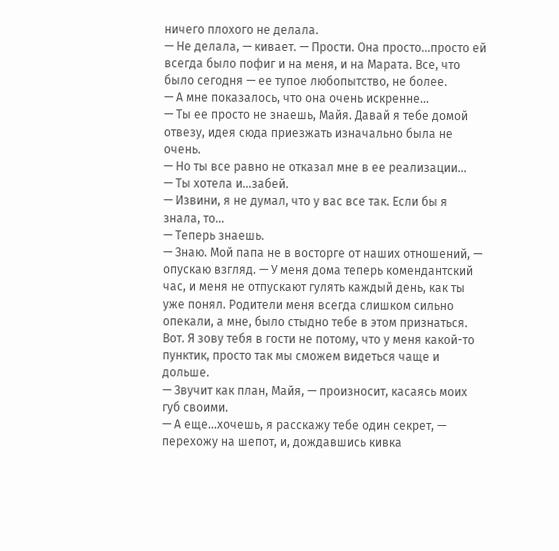ничего плохого не делала.
— Не делала, — кивает. — Прости. Она просто…просто ей всегда было пофиг и на меня, и на Марата. Все, что было сегодня — ее тупое любопытство, не более.
— А мне показалось, что она очень искренне…
— Ты ее просто не знаешь, Майя. Давай я тебе домой отвезу, идея сюда приезжать изначально была не очень.
— Но ты все равно не отказал мне в ее реализации…
— Ты хотела и…забей.
— Извини, я не думал, что у вас все так. Если бы я знала, то…
— Теперь знаешь.
— Знаю. Мой папа не в восторге от наших отношений, — опускаю взгляд. — У меня дома теперь комендантский час, и меня не отпускают гулять каждый день, как ты уже понял. Родители меня всегда слишком сильно опекали, а мне, было стыдно тебе в этом признаться. Вот. Я зову тебя в гости не потому, что у меня какой-то пунктик, просто так мы сможем видеться чаще и дольше.
— Звучит как план, Майя, — произносит, касаясь моих губ своими.
— А еще…хочешь, я расскажу тебе один секрет, — перехожу на шепот, и, дождавшись кивка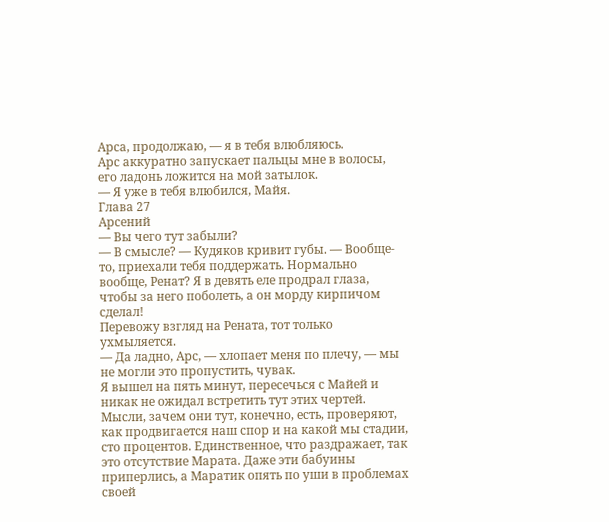Арса, продолжаю, — я в тебя влюбляюсь.
Арс аккуратно запускает пальцы мне в волосы, его ладонь ложится на мой затылок.
— Я уже в тебя влюбился, Майя.
Глава 27
Арсений
— Вы чего тут забыли?
— В смысле? — Кудяков кривит губы. — Вообще-то, приехали тебя поддержать. Нормально вообще, Ренат? Я в девять еле продрал глаза, чтобы за него поболеть, а он морду кирпичом сделал!
Перевожу взгляд на Рената, тот только ухмыляется.
— Да ладно, Арс, — хлопает меня по плечу, — мы не могли это пропустить, чувак.
Я вышел на пять минут, пересечься с Майей и никак не ожидал встретить тут этих чертей. Мысли, зачем они тут, конечно, есть, проверяют, как продвигается наш спор и на какой мы стадии, сто процентов. Единственное, что раздражает, так это отсутствие Марата. Даже эти бабуины приперлись, а Маратик опять по уши в проблемах своей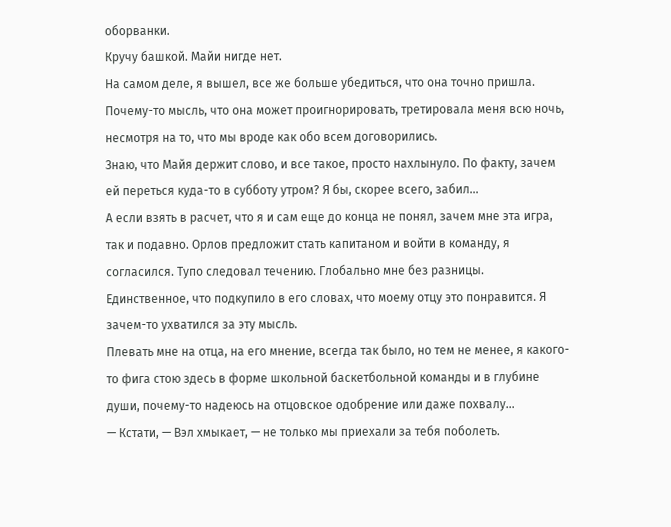оборванки.
Кручу башкой. Майи нигде нет.
На самом деле, я вышел, все же больше убедиться, что она точно пришла. Почему-то мысль, что она может проигнорировать, третировала меня всю ночь, несмотря на то, что мы вроде как обо всем договорились.
Знаю, что Майя держит слово, и все такое, просто нахлынуло. По факту, зачем ей переться куда-то в субботу утром? Я бы, скорее всего, забил…
А если взять в расчет, что я и сам еще до конца не понял, зачем мне эта игра, так и подавно. Орлов предложит стать капитаном и войти в команду, я согласился. Тупо следовал течению. Глобально мне без разницы. Единственное, что подкупило в его словах, что моему отцу это понравится. Я зачем-то ухватился за эту мысль.
Плевать мне на отца, на его мнение, всегда так было, но тем не менее, я какого-то фига стою здесь в форме школьной баскетбольной команды и в глубине души, почему-то надеюсь на отцовское одобрение или даже похвалу…
— Кстати, — Вэл хмыкает, — не только мы приехали за тебя поболеть.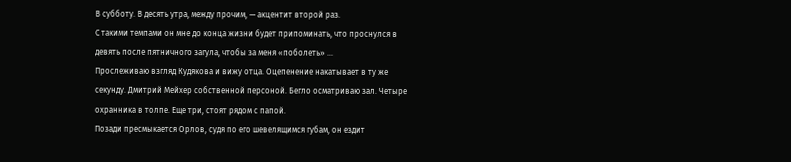В субботу. В десять утра, между прочим, — акцентит второй раз.
С такими темпами он мне до конца жизни будет припоминать, что проснулся в девять после пятничного загула, чтобы за меня «поболеть» …
Прослеживаю взгляд Кудякова и вижу отца. Оцепенение накатывает в ту же секунду. Дмитрий Мейхер собственной персоной. Бегло осматриваю зал. Четыре охранника в толпе. Еще три, стоят рядом с папой.
Позади пресмыкается Орлов, судя по его шевелящимся губам, он ездит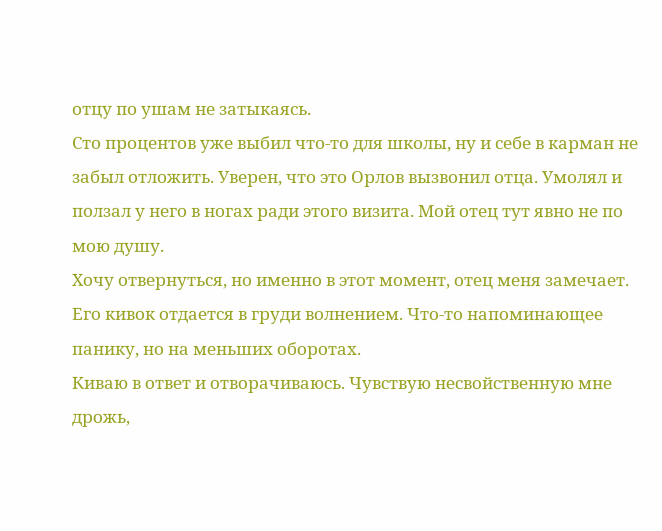отцу по ушам не затыкаясь.
Сто процентов уже выбил что-то для школы, ну и себе в карман не забыл отложить. Уверен, что это Орлов вызвонил отца. Умолял и ползал у него в ногах ради этого визита. Мой отец тут явно не по мою душу.
Хочу отвернуться, но именно в этот момент, отец меня замечает. Его кивок отдается в груди волнением. Что-то напоминающее панику, но на меньших оборотах.
Киваю в ответ и отворачиваюсь. Чувствую несвойственную мне дрожь,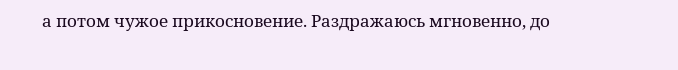а потом чужое прикосновение. Раздражаюсь мгновенно, до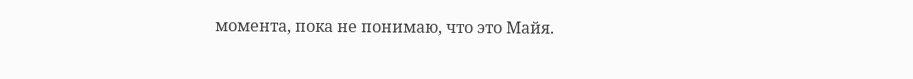момента, пока не понимаю, что это Майя.